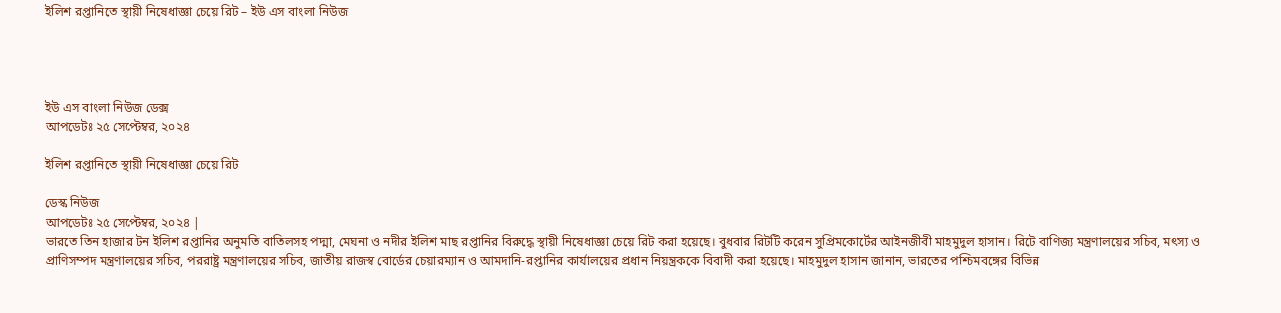ইলিশ রপ্তানিতে স্থায়ী নিষেধাজ্ঞা চেয়ে রিট – ইউ এস বাংলা নিউজ




ইউ এস বাংলা নিউজ ডেক্স
আপডেটঃ ২৫ সেপ্টেম্বর, ২০২৪

ইলিশ রপ্তানিতে স্থায়ী নিষেধাজ্ঞা চেয়ে রিট

ডেস্ক নিউজ
আপডেটঃ ২৫ সেপ্টেম্বর, ২০২৪ |
ভারতে তিন হাজার টন ইলিশ রপ্তানির অনুমতি বাতিলসহ পদ্মা, মেঘনা ও নদীর ইলিশ মাছ রপ্তানির বিরুদ্ধে স্থায়ী নিষেধাজ্ঞা চেয়ে রিট করা হয়েছে। বুধবার রিটটি করেন সুপ্রিমকোর্টের আইনজীবী মাহমুদুল হাসান। রিটে বাণিজ্য মন্ত্রণালয়ের সচিব, মৎস্য ও প্রাণিসম্পদ মন্ত্রণালয়ের সচিব, পররাষ্ট্র মন্ত্রণালয়ের সচিব, জাতীয় রাজস্ব বোর্ডের চেয়ারম্যান ও আমদানি-রপ্তানির কার্যালয়ের প্রধান নিয়ন্ত্রককে বিবাদী করা হয়েছে। মাহমুদুল হাসান জানান, ভারতের পশ্চিমবঙ্গের বিভিন্ন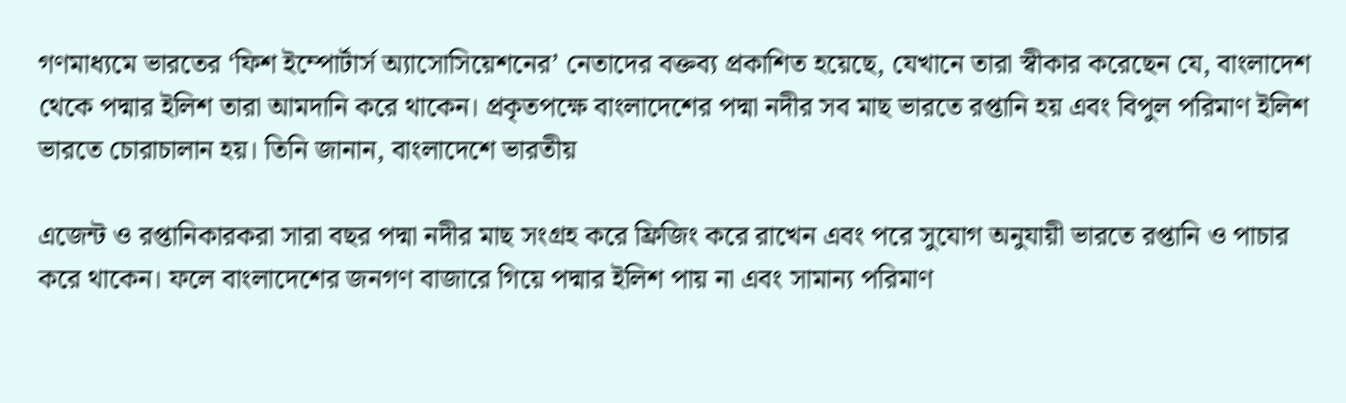গণমাধ্যমে ভারতের ‘ফিশ ইম্পোর্টার্স অ্যাসোসিয়েশনের’ নেতাদের বক্তব্য প্রকাশিত হয়েছে, যেখানে তারা স্বীকার করেছেন যে, বাংলাদেশ থেকে পদ্মার ইলিশ তারা আমদানি করে থাকেন। প্রকৃতপক্ষে বাংলাদেশের পদ্মা নদীর সব মাছ ভারতে রপ্তানি হয় এবং বিপুল পরিমাণ ইলিশ ভারতে চোরাচালান হয়। তিনি জানান, বাংলাদেশে ভারতীয়

এজেন্ট ও রপ্তানিকারকরা সারা বছর পদ্মা নদীর মাছ সংগ্রহ করে ফ্রিজিং করে রাখেন এবং পরে সুযোগ অনুযায়ী ভারতে রপ্তানি ও পাচার করে থাকেন। ফলে বাংলাদেশের জনগণ বাজারে গিয়ে পদ্মার ইলিশ পায় না এবং সামান্য পরিমাণ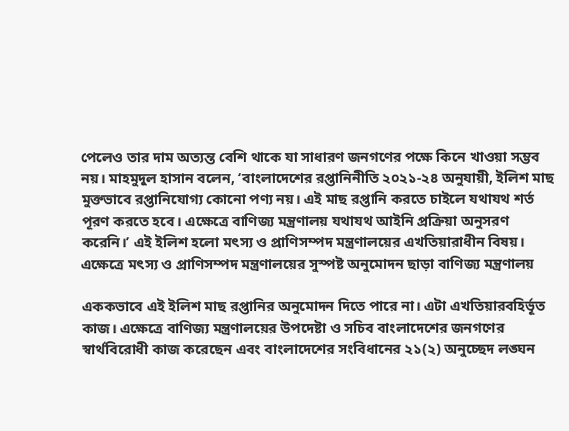পেলেও তার দাম অত্যন্ত বেশি থাকে যা সাধারণ জনগণের পক্ষে কিনে খাওয়া সম্ভব নয়। মাহমুদুল হাসান বলেন, ‘বাংলাদেশের রপ্তানিনীতি ২০২১-২৪ অনুযায়ী, ইলিশ মাছ মুক্তভাবে রপ্তানিযোগ্য কোনো পণ্য নয়। এই মাছ রপ্তানি করতে চাইলে যথাযথ শর্ত পূরণ করতে হবে। এক্ষেত্রে বাণিজ্য মন্ত্রণালয় যথাযথ আইনি প্রক্রিয়া অনুসরণ করেনি।’ এই ইলিশ হলো মৎস্য ও প্রাণিসম্পদ মন্ত্রণালয়ের এখতিয়ারাধীন বিষয়। এক্ষেত্রে মৎস্য ও প্রাণিসম্পদ মন্ত্রণালয়ের সুস্পষ্ট অনুমোদন ছাড়া বাণিজ্য মন্ত্রণালয়

এককভাবে এই ইলিশ মাছ রপ্তানির অনুমোদন দিতে পারে না। এটা এখতিয়ারবহির্ভূত কাজ। এক্ষেত্রে বাণিজ্য মন্ত্রণালয়ের উপদেষ্টা ও সচিব বাংলাদেশের জনগণের স্বার্থবিরোধী কাজ করেছেন এবং বাংলাদেশের সংবিধানের ২১(২) অনুচ্ছেদ লঙ্ঘন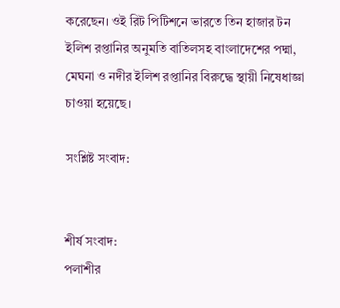করেছেন। ওই রিট পিটিশনে ভারতে তিন হাজার টন ইলিশ রপ্তানির অনুমতি বাতিলসহ বাংলাদেশের পদ্মা, মেঘনা ও নদীর ইলিশ রপ্তানির বিরুদ্ধে স্থায়ী নিষেধাজ্ঞা চাওয়া হয়েছে।

সংশ্লিষ্ট সংবাদ:


শীর্ষ সংবাদ:
পলাশীর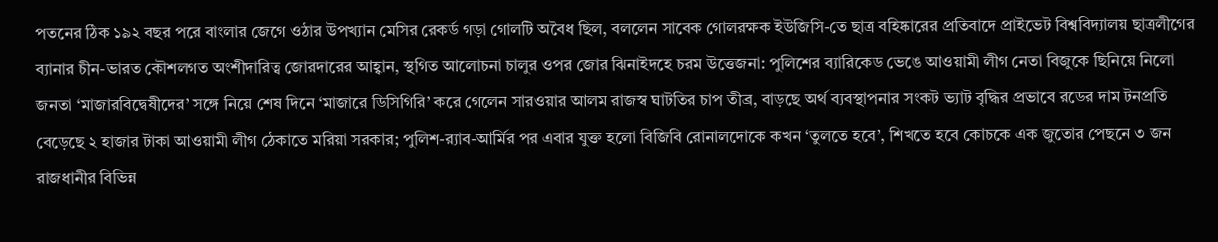পতনের ঠিক ১৯২ বছর পরে বাংলার জেগে ওঠার উপখ্যান মেসির রেকর্ড গড়া গোলটি অবৈধ ছিল, বললেন সাবেক গোলরক্ষক ইউজিসি-তে ছাত্র বহিষ্কারের প্রতিবাদে প্রাইভেট বিশ্ববিদ্যালয় ছাত্রলীগের ব্যানার চীন-ভারত কৌশলগত অংশীদারিত্ব জোরদারের আহ্বান, স্থগিত আলোচনা চালুর ওপর জোর ঝিনাইদহে চরম উত্তেজনা: পুলিশের ব্যারিকেড ভেঙে আওয়ামী লীগ নেতা বিজুকে ছিনিয়ে নিলো জনতা ‘মাজারবিদ্বেষীদের’ সঙ্গে নিয়ে শেষ দিনে ‘মাজারে ডিসিগিরি’ করে গেলেন সারওয়ার আলম রাজস্ব ঘাটতির চাপ তীব্র, বাড়ছে অর্থ ব্যবস্থাপনার সংকট ভ্যাট বৃদ্ধির প্রভাবে রডের দাম টনপ্রতি বেড়েছে ২ হাজার টাকা আওয়ামী লীগ ঠেকাতে মরিয়া সরকার; পুলিশ-র‍্যাব-আর্মির পর এবার যুক্ত হলো বিজিবি রোনালদোকে কখন ‘তুলতে হবে’, শিখতে হবে কোচকে এক জুতোর পেছনে ৩ জন রাজধানীর বিভিন্ন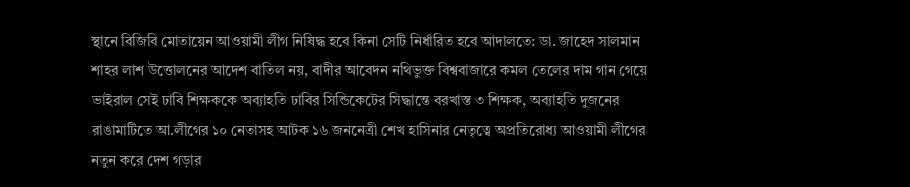স্থানে বিজিবি মোতায়েন আওয়ামী লীগ নিষিদ্ধ হবে কিনা সেটি নির্ধারিত হবে আদালতে: ডা. জাহেদ সালমান শাহর লাশ উত্তোলনের আদেশ বাতিল নয়, বাদীর আবেদন নথিভুক্ত বিশ্ববাজারে কমল তেলের দাম গান গেয়ে ভাইরাল সেই ঢাবি শিক্ষককে অব্যাহতি ঢাবির সিন্ডিকেটের সিদ্ধান্তে বরখাস্ত ৩ শিক্ষক, অব্যাহতি দুজনের রাঙামাটিতে আ.লীগের ১০ নেতাসহ আটক ১৬ জননেত্রী শেখ হাসিনার নেতৃত্বে অপ্রতিরোধ্য আওয়ামী লীগের নতুন করে দেশ গড়ার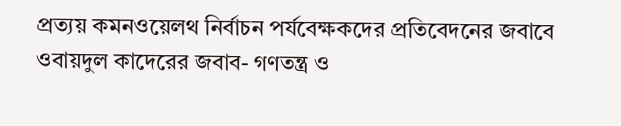প্রত্যয় কমনওয়েলথ নির্বাচন পর্যবেক্ষকদের প্রতিবেদনের জবাবে ওবায়দুল কাদেরের জবাব- গণতন্ত্র ও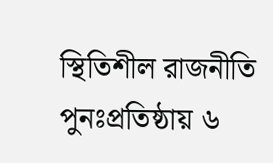স্থিতিশীল রাজনীতি পুনঃপ্রতিষ্ঠায় ৬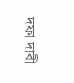দফা দাবী